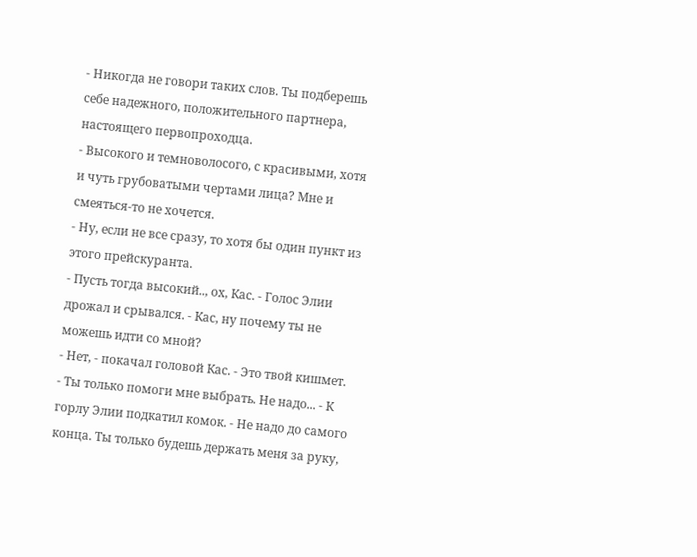- Никогда не говори таких слов. Ты подберешь себе надежного, положительного партнера, настоящего первопроходца.
- Высокого и темноволосого, с красивыми, хотя и чуть грубоватыми чертами лица? Мне и смеяться-то не хочется.
- Ну, если не все сразу, то хотя бы один пункт из этого прейскуранта.
- Пусть тогда высокий.., ох, Кас. - Голос Элии дрожал и срывался. - Кас, ну почему ты не можешь идти со мной?
- Нет, - покачал головой Кас. - Это твой кишмет.
- Ты только помоги мне выбрать. Не надо... - К горлу Элии подкатил комок. - Не надо до самого конца. Ты только будешь держать меня за руку,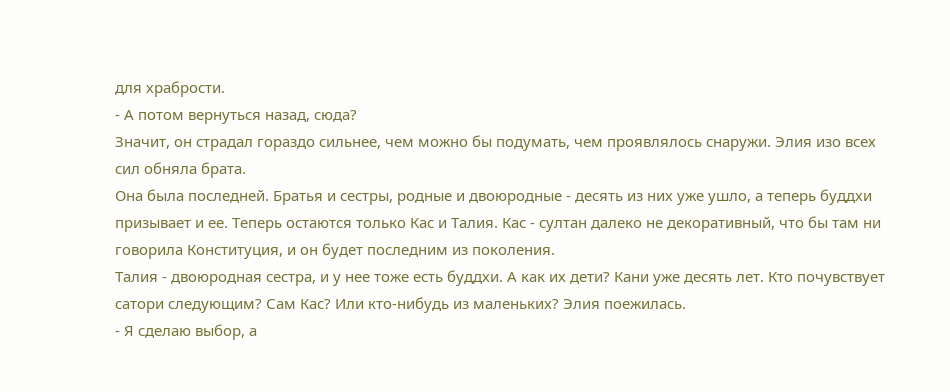для храбрости.
- А потом вернуться назад, сюда?
Значит, он страдал гораздо сильнее, чем можно бы подумать, чем проявлялось снаружи. Элия изо всех сил обняла брата.
Она была последней. Братья и сестры, родные и двоюродные - десять из них уже ушло, а теперь буддхи призывает и ее. Теперь остаются только Кас и Талия. Кас - султан далеко не декоративный, что бы там ни говорила Конституция, и он будет последним из поколения.
Талия - двоюродная сестра, и у нее тоже есть буддхи. А как их дети? Кани уже десять лет. Кто почувствует сатори следующим? Сам Кас? Или кто-нибудь из маленьких? Элия поежилась.
- Я сделаю выбор, а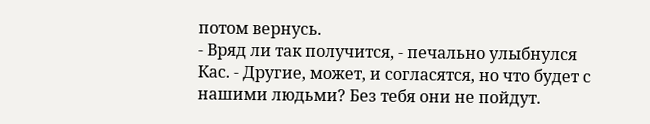потом вернусь.
- Вряд ли так получится, - печально улыбнулся Кас. - Другие, может, и согласятся, но что будет с нашими людьми? Без тебя они не пойдут.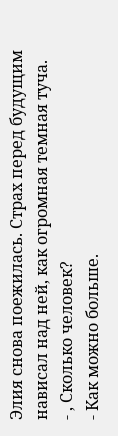Элия снова поежилась. Страх перед будущим нависал над ней, как огромная темная туча.
- , Сколько человек?
- Как можно больше.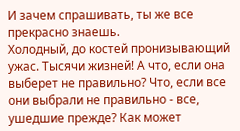И зачем спрашивать, ты же все прекрасно знаешь.
Холодный, до костей пронизывающий ужас. Тысячи жизней! А что, если она выберет не правильно? Что, если все они выбрали не правильно - все, ушедшие прежде? Как может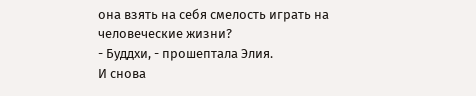она взять на себя смелость играть на человеческие жизни?
- Буддхи, - прошептала Элия.
И снова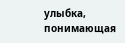улыбка, понимающая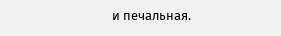и печальная.